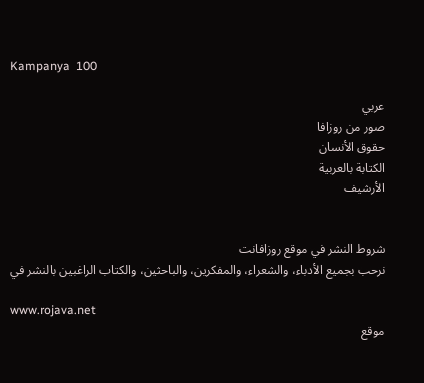Kampanya  100

عربي
صور من روزافا
حقوق الأنسان
الكتابة بالعربية
الأرشيف


شروط النشر في موقع روزافانت
نرحب بجميع الأدباء، والشعراء، والمفكرين، والباحثين، والكتاب الراغبين بالنشر في

www.rojava.net
موقع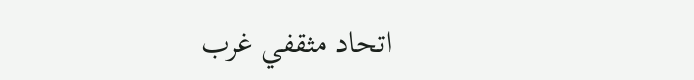اتحاد مثقفي غرب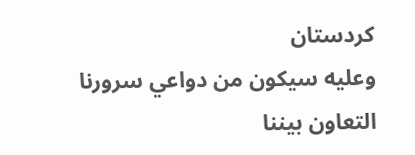كردستان
وعليه سيكون من دواعي سرورنا التعاون بيننا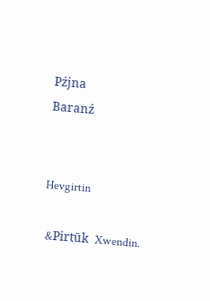Pźjna
Baranź


Hevgirtin

 &Pirtūk  Xwendin.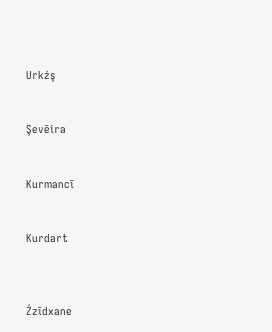Urkźş


Şevēira


Kurmancī


Kurdart



Źzīdxane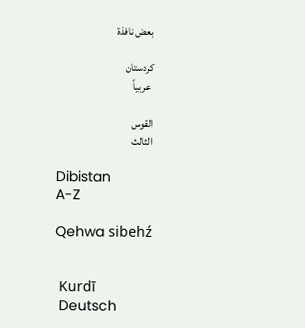بعض نافذة

كردستان
 عربياً

القوس
الثالث

Dibistan
A-Z

Qehwa sibehź


 Kurdī
 Deutsch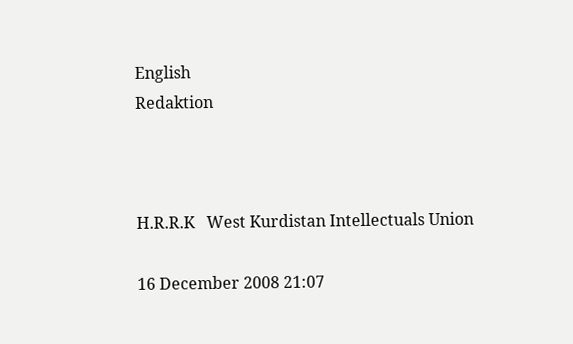English
Redaktion



H.R.R.K   West Kurdistan Intellectuals Union

16 December 2008 21:07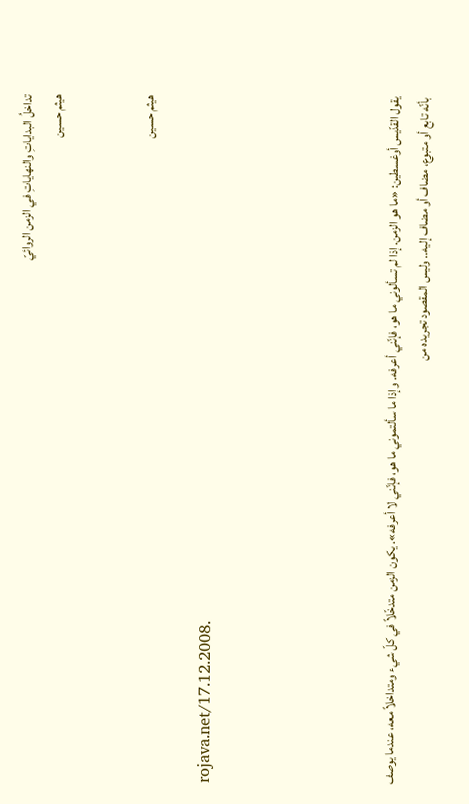تداخلُ البداياتِ والنهاياتِ في الزمن الروائيّ
هيثم حسين


هيثم حسين

rojava.net/17.12.2008.





يقول القدّيس أوغسطين: «ما هو الزمن. إذا لم تسألوني ما هو، فإنّني أعرفه. وإذا ما سألتموني ما هو، فإنّني لا أعرفه». يكون الزمن متدخّلاً في كلّ شيء ومتداخلاً معه، عندما يوصف بأنّه تابع أو متبوع، مضاف أو مضاف إليه.. وليس المقصود تجريده من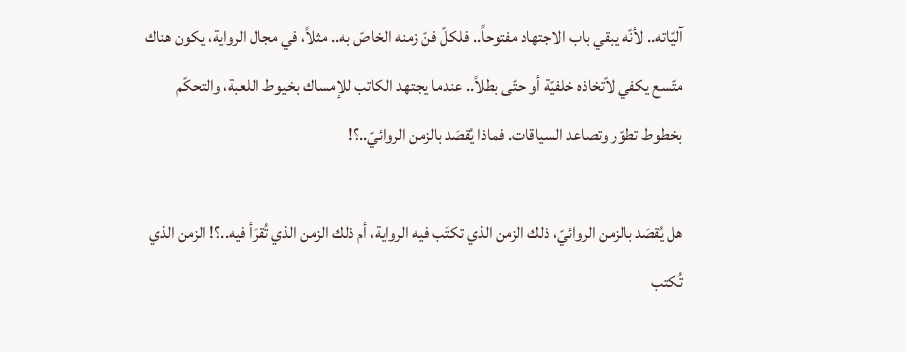آليّاته.. لأنّه يبقي باب الاجتهاد مفتوحاً.. فلكلّ فنّ زمنه الخاصّ به.. مثلاً، في مجال الرواية، يكون هناك متّسع يكفي لاّتخاذه خلفيّة أو حتّى بطلاً.. عندما يجتهد الكاتب للإمساك بخيوط اللعبة، والتحكّم بخطوط تطوّر وتصاعد السياقات. فماذا يُقصَد بالزمن الروائيّ..؟!

هل يُقصَد بالزمن الروائيّ، ذلك الزمن الذي تكتَب فيه الرواية، أم ذلك الزمن الذي تُقرَأ فيه..؟! الزمن الذي تُكتب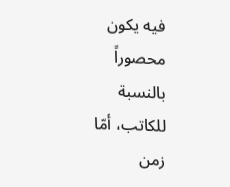فيه يكون محصوراً بالنسبة للكاتب، أمّا زمن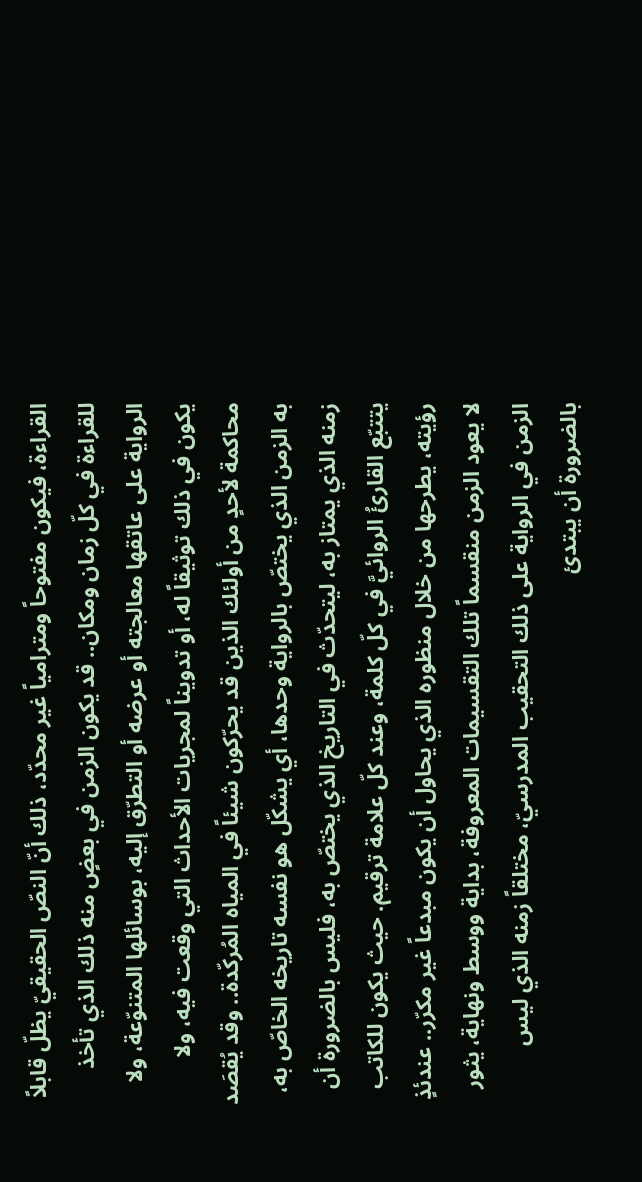القراءة، فيكون مفتوحاً ومترامياً غير محدّد، ذلك أنّ النصّ الحقيقيّ يظلّ قابلاً للقراءة في كلّ زمان ومكان.. قد يكون الزمن في بعضٍ منه ذلك الذي تأخذ الرواية على عاتقها معالجته أو عرضه أو التطرّق إليه، بوسائلها المتنوّعة، ولا يكون في ذلك توثيقاً له، أو تدويناً لمجريات الأحداث التي وقعت فيه، ولا محاكمة لأحدٍ من أولئك الذين قد يحرّكون شيئاً في المياه المُركّدة.. وقد يُقصَد به الزمن الذي يختصّ بالرواية وحدها، أي يشكّل هو نفسه تاريخه الخاصّ به، زمنه الذي يمتاز به، ليتحدّث في التاريخ الذي يختصّ به، فليس بالضرورة أن يتتبّع القارئُ الروائيَّ في كلّ كلمة، وعند كلّ علامة ترقيم. حيث يكون للكاتب رؤيته، يطرحها من خلال منظوره الذي يحاول أن يكون مبدعاً غير مكرّر.. عندئذٍ لا يعود الزمن منقسماً تلك التقسيمات المعروفة، بداية ووسط ونهاية، يثور الزمن في الرواية على ذلك التحقيب المدرسيّ، مختلقاً زمنه الذي ليس بالضرورة أن يبتدئ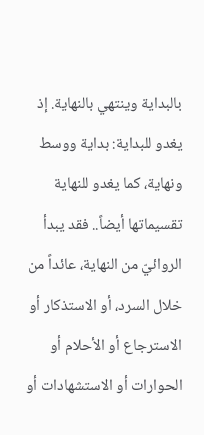بالبداية وينتهي بالنهاية. إذ يغدو للبداية: بداية ووسط ونهاية، كما يغدو للنهاية تقسيماتها أيضاً.. فقد يبدأ الروائيّ من النهاية، عائداً من خلال السرد، أو الاستذكار أو الاسترجاع أو الأحلام أو الحوارات أو الاستشهادات أو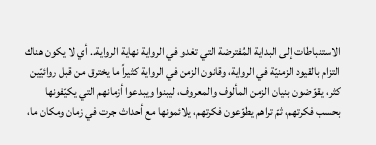الاستنباطات إلى البداية المُفترضة التي تغدو في الرواية نهاية الرواية.. أي لا يكون هناك التزام بالقيود الزمنيّة في الرواية، وقانون الزمن في الرواية كثيراً ما يخترق من قبل روائيّين كثر، يقوّضون بنيان الزمن المألوف والمعروف، ليبنوا ويبدعوا أزمانهم التي يكيّفونها بحسب فكرتهم، ثمّ تراهم يطوّعون فكرتهم، يلائمونها مع أحداث جرت في زمان ومكان ما،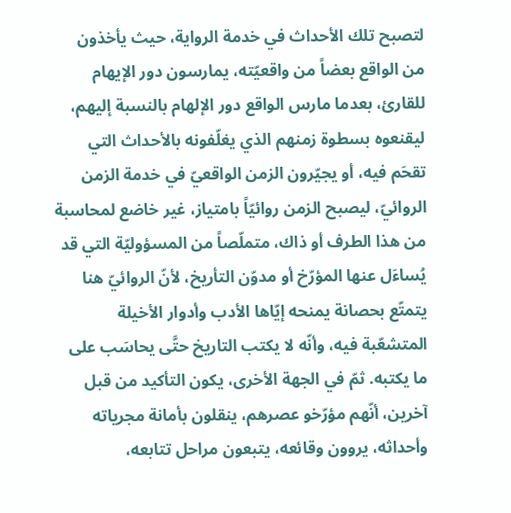لتصبح تلك الأحداث في خدمة الرواية، حيث يأخذون من الواقع بعضاً من واقعيّته، يمارسون دور الإيهام للقارئ، بعدما مارس الواقع دور الإلهام بالنسبة إليهم، ليقنعوه بسطوة زمنهم الذي يغلّفونه بالأحداث التي تقحَم فيه، أو يجيّرون الزمن الواقعيّ في خدمة الزمن الروائيّ، ليصبح الزمن روائيّاً بامتياز، غير خاضع لمحاسبة من هذا الطرف أو ذاك، متملّصاً من المسؤوليّة التي قد يُساءَل عنها المؤرّخ أو مدوّن التأريخ، لأنّ الروائيّ هنا يتمتّع بحصانة يمنحه إيّاها الأدب وأدوار الأخيلة المتشعّبة فيه، وأنّه لا يكتب التاريخ حتَّى يحاسَب على ما يكتبه. ثمّ في الجهة الأخرى، يكون التأكيد من قبل آخرين، أنّهم مؤرّخو عصرهم، ينقلون بأمانة مجرياته وأحداثه، يروون وقائعه، يتبعون مراحل تتابعه،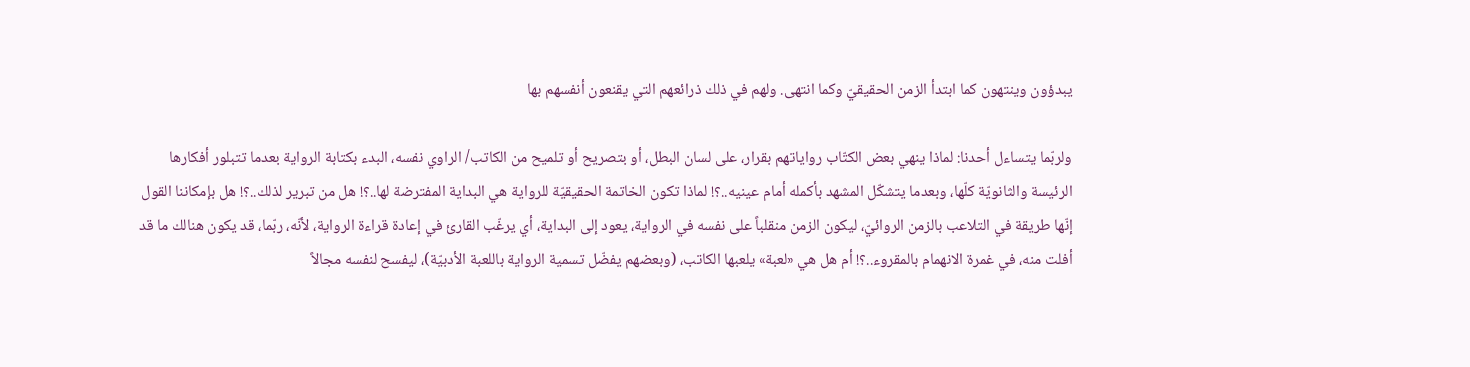يبدؤون وينتهون كما ابتدأ الزمن الحقيقيّ وكما انتهى. ولهم في ذلك ذرائعهم التي يقنعون أنفسهم بها

ولربّما يتساءل أحدنا: لماذا ينهي بعض الكتّاب رواياتهم بقرار، على لسان البطل، أو بتصريح أو تلميح من الكاتب/ الراوي نفسه، البدء بكتابة الرواية بعدما تتبلور أفكارها الرئيسة والثانويّة كلّها، وبعدما يتشكّل المشهد بأكمله أمام عينيه..؟! لماذا تكون الخاتمة الحقيقيّة للرواية هي البداية المفترضة لها..؟! هل من تبرير لذلك..؟! هل بإمكاننا القول إنّها طريقة في التلاعب بالزمن الروائيّ، ليكون الزمن منقلباً على نفسه في الرواية، يعود إلى البداية، أي يرغّب القارئ في إعادة قراءة الرواية، لأنّه، ربّما، قد يكون هنالك ما قد أفلت منه، في غمرة الانهمام بالمقروء..؟! أم هل هي «لعبة» يلعبها الكاتب، (وبعضهم يفضّل تسمية الرواية باللعبة الأدبيّة)، ليفسح لنفسه مجالاً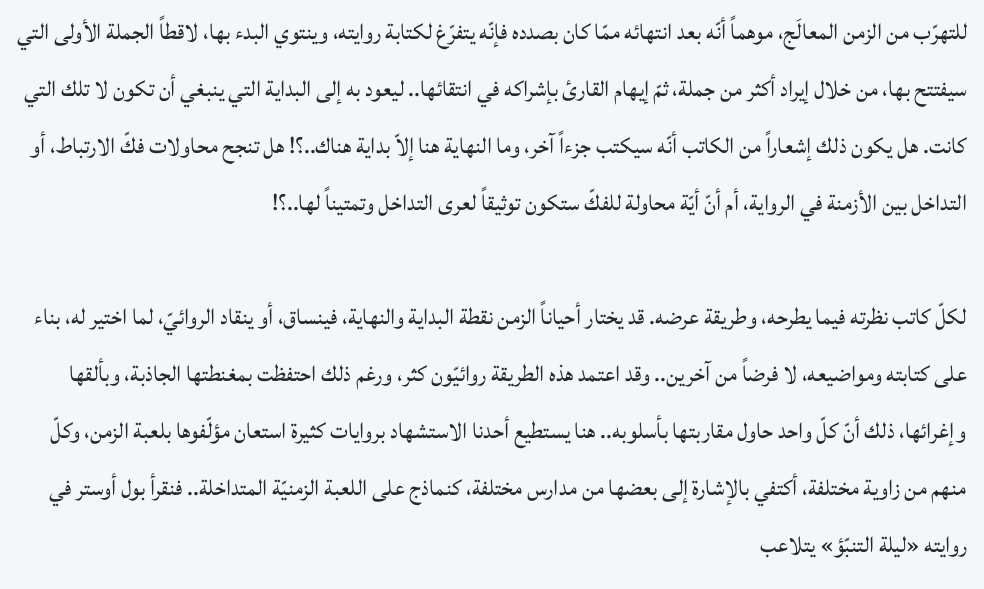للتهرّب من الزمن المعالَج، موهماً أنّه بعد انتهائه ممّا كان بصدده فإنّه يتفرّغ لكتابة روايته، وينتوي البدء بها، لاقطاً الجملة الأولى التي سيفتتح بها، من خلال إيراد أكثر من جملة، ثمّ إيهام القارئ بإشراكه في انتقائها.. ليعود به إلى البداية التي ينبغي أن تكون لا تلك التي كانت. هل يكون ذلك إشعاراً من الكاتب أنّه سيكتب جزءاً آخر، وما النهاية هنا إلاّ بداية هناك..؟! هل تنجح محاولات فكّ الارتباط، أو التداخل بين الأزمنة في الرواية، أم أنّ أيّة محاولة للفكّ ستكون توثيقاً لعرى التداخل وتمتيناً لها..؟!

لكلّ كاتب نظرته فيما يطرحه، وطريقة عرضه. قد يختار أحياناً الزمن نقطة البداية والنهاية، فينساق، أو ينقاد الروائيّ، لما اختير له، بناء على كتابته ومواضيعه، لا فرضاً من آخرين.. وقد اعتمد هذه الطريقة روائيّون كثر، ورغم ذلك احتفظت بمغنطتها الجاذبة، وبألقها وإغرائها، ذلك أنّ كلّ واحد حاول مقاربتها بأسلوبه.. هنا يستطيع أحدنا الاستشهاد بروايات كثيرة استعان مؤلّفوها بلعبة الزمن، وكلّ منهم من زاوية مختلفة، أكتفي بالإشارة إلى بعضها من مدارس مختلفة، كنماذج على اللعبة الزمنيّة المتداخلة.. فنقرأ بول أوستر في روايته «ليلة التنبّؤ» يتلاعب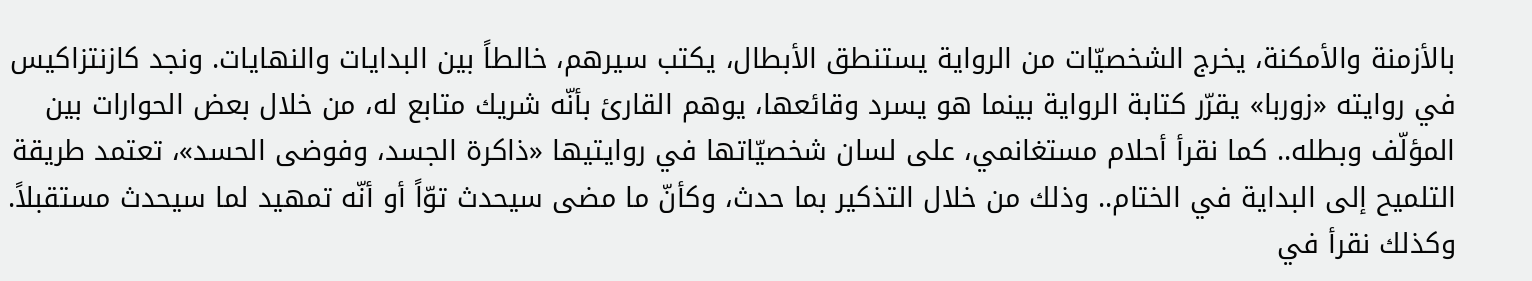بالأزمنة والأمكنة، يخرج الشخصيّات من الرواية يستنطق الأبطال، يكتب سيرهم، خالطاً بين البدايات والنهايات. ونجد كازنتزاكيس في روايته «زوربا» يقرّر كتابة الرواية بينما هو يسرد وقائعها، يوهم القارئ بأنّه شريك متابع له، من خلال بعض الحوارات بين المؤلّف وبطله.. كما نقرأ أحلام مستغانمي، على لسان شخصيّاتها في روايتيها «ذاكرة الجسد، وفوضى الحسد»، تعتمد طريقة التلميح إلى البداية في الختام.. وذلك من خلال التذكير بما حدث، وكأنّ ما مضى سيحدث توّاً أو أنّه تمهيد لما سيحدث مستقبلاً. وكذلك نقرأ في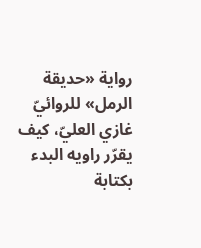رواية «حديقة الرمل» للروائيّ غازي العليّ، كيف يقرّر راويه البدء بكتابة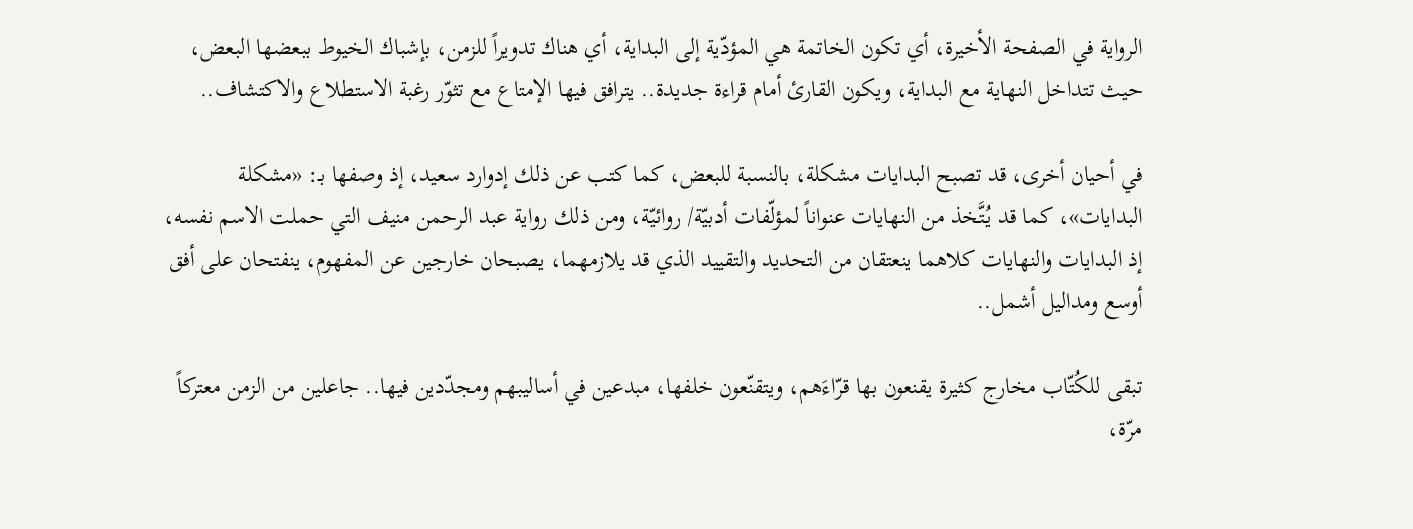الرواية في الصفحة الأخيرة، أي تكون الخاتمة هي المؤدّية إلى البداية، أي هناك تدويراً للزمن، بإشباك الخيوط ببعضها البعض، حيث تتداخل النهاية مع البداية، ويكون القارئ أمام قراءة جديدة.. يترافق فيها الإمتاع مع تثوّر رغبة الاستطلاع والاكتشاف..

في أحيان أخرى، قد تصبح البدايات مشكلة، بالنسبة للبعض، كما كتب عن ذلك إدوارد سعيد، إذ وصفها بـ: «مشكلة البدايات»، كما قد يُتَّخذ من النهايات عنواناً لمؤلّفات أدبيّة/ روائيّة، ومن ذلك رواية عبد الرحمن منيف التي حملت الاسم نفسه، إذ البدايات والنهايات كلاهما ينعتقان من التحديد والتقييد الذي قد يلازمهما، يصبحان خارجين عن المفهوم، ينفتحان على أفق أوسع ومداليل أشمل..

تبقى للكُتّاب مخارج كثيرة يقنعون بها قرّاءَهم، ويتقنّعون خلفها، مبدعين في أساليبهم ومجدّدين فيها.. جاعلين من الزمن معتركاً مرّة،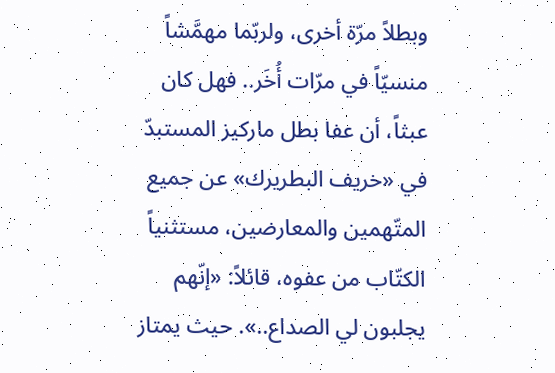وبطلاً مرّة أخرى، ولربّما مهمَّشاً منسيّاً في مرّات أُخَر.. فهل كان عبثاً، أن عفا بطل ماركيز المستبدّ في «خريف البطريرك» عن جميع المتّهمين والمعارضين، مستثنياً الكتّاب من عفوه، قائلاً: «إنّهم يجلبون لي الصداع..». حيث يمتاز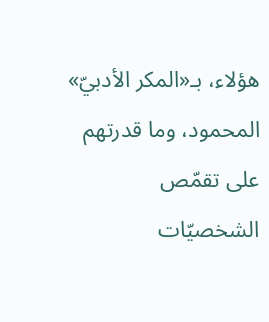هؤلاء، بـ«المكر الأدبيّ» المحمود، وما قدرتهم على تقمّص الشخصيّات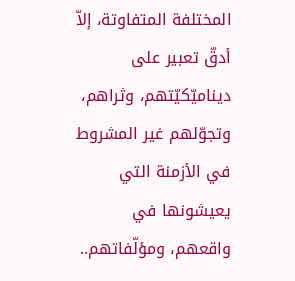المختلفة المتفاوتة، إلاّ أدقّ تعبير على ديناميّكيّتهم، وثراهم، وتجوّلهم غير المشروط في الأزمنة التي يعيشونها في واقعهم، ومؤلّفاتهم..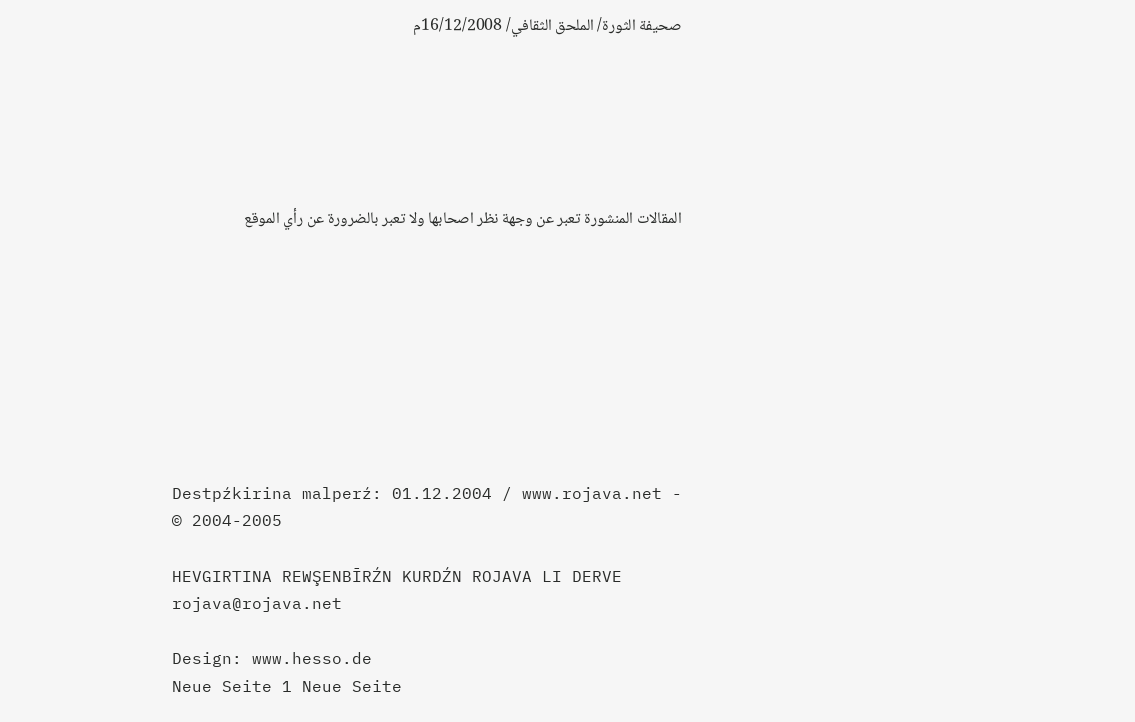صحيفة الثورة/ الملحق الثقافي/ 16/12/2008م






المقالات المنشورة تعبر عن وجهة نظر اصحابها ولا تعبر بالضرورة عن رأي الموقع









Destpźkirina malperź: 01.12.2004 / www.rojava.net - © 2004-2005

HEVGIRTINA REWŞENBĪRŹN KURDŹN ROJAVA LI DERVE
rojava@rojava.net

Design: www.hesso.de
Neue Seite 1 Neue Seite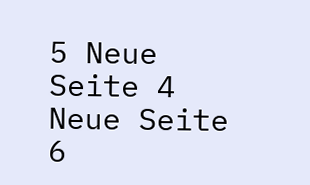5 Neue Seite 4 Neue Seite 6